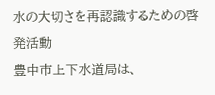水の大切さを再認識するための啓発活動
豊中市上下水道局は、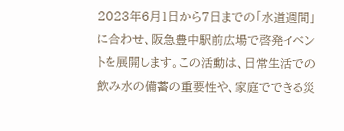2023年6月1日から7日までの「水道週間」に合わせ、阪急豊中駅前広場で啓発イベントを展開します。この活動は、日常生活での飲み水の備蓄の重要性や、家庭でできる災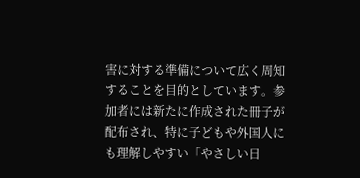害に対する準備について広く周知することを目的としています。参加者には新たに作成された冊子が配布され、特に子どもや外国人にも理解しやすい「やさしい日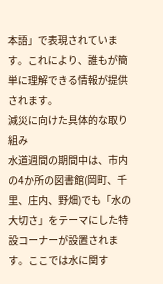本語」で表現されています。これにより、誰もが簡単に理解できる情報が提供されます。
減災に向けた具体的な取り組み
水道週間の期間中は、市内の4か所の図書館(岡町、千里、庄内、野畑)でも「水の大切さ」をテーマにした特設コーナーが設置されます。ここでは水に関す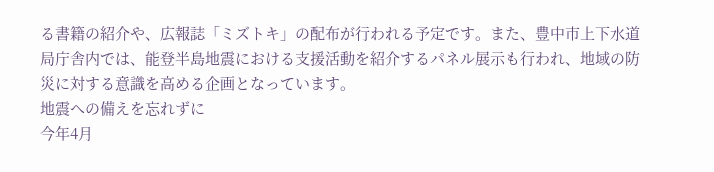る書籍の紹介や、広報誌「ミズトキ」の配布が行われる予定です。また、豊中市上下水道局庁舎内では、能登半島地震における支援活動を紹介するパネル展示も行われ、地域の防災に対する意識を高める企画となっています。
地震への備えを忘れずに
今年4月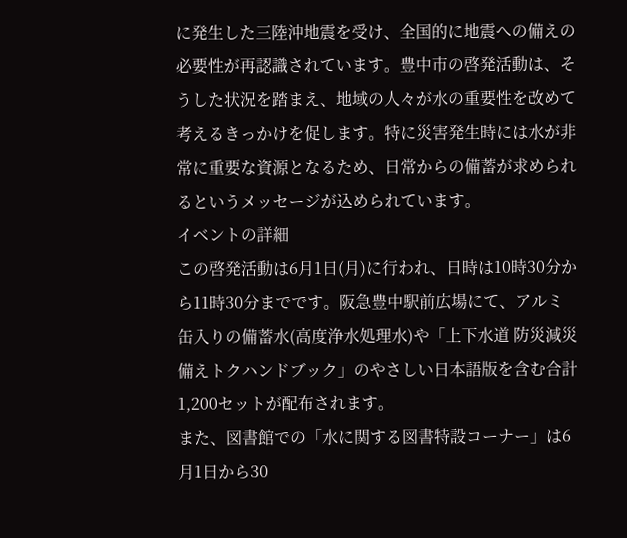に発生した三陸沖地震を受け、全国的に地震への備えの必要性が再認識されています。豊中市の啓発活動は、そうした状況を踏まえ、地域の人々が水の重要性を改めて考えるきっかけを促します。特に災害発生時には水が非常に重要な資源となるため、日常からの備蓄が求められるというメッセージが込められています。
イベントの詳細
この啓発活動は6月1日(月)に行われ、日時は10時30分から11時30分までです。阪急豊中駅前広場にて、アルミ缶入りの備蓄水(高度浄水処理水)や「上下水道 防災減災 備えトクハンドブック」のやさしい日本語版を含む合計1,200セットが配布されます。
また、図書館での「水に関する図書特設コーナー」は6月1日から30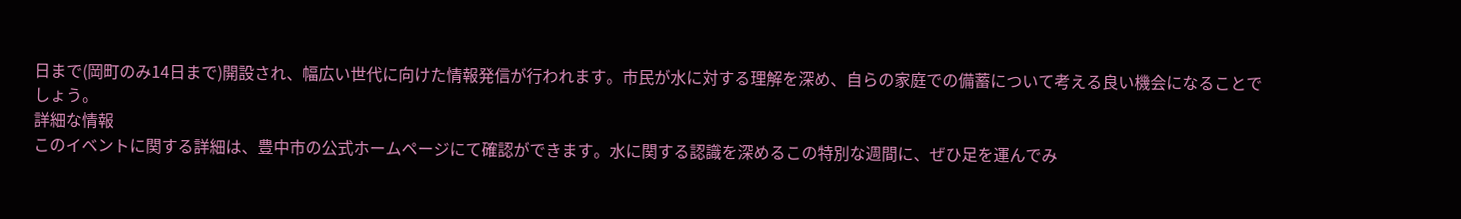日まで(岡町のみ14日まで)開設され、幅広い世代に向けた情報発信が行われます。市民が水に対する理解を深め、自らの家庭での備蓄について考える良い機会になることでしょう。
詳細な情報
このイベントに関する詳細は、豊中市の公式ホームページにて確認ができます。水に関する認識を深めるこの特別な週間に、ぜひ足を運んでみ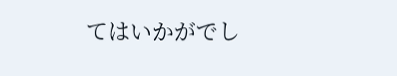てはいかがでし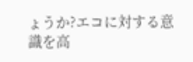ょうか?エコに対する意識を高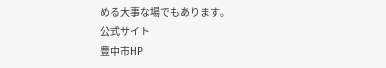める大事な場でもあります。
公式サイト
豊中市HP